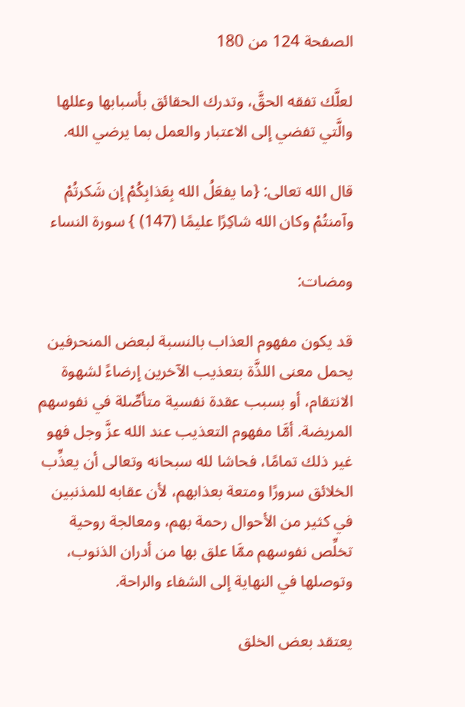الصفحة 124 من 180

لعلَّك تفقه الحقَّ، وتدرك الحقائق بأسبابها وعللها والَّتي تفضي إلى الاعتبار والعمل بما يرضي الله.

قال الله تعالى: {ما يفعَلُ الله بِعَذابِكُمْ إن شَكرتُمْ وآمنتُمْ وكان الله شاكِرًا عليمًا (147) } سورة النساء

ومضات:

قد يكون مفهوم العذاب بالنسبة لبعض المنحرفين يحمل معنى اللذَّة بتعذيب الآخرين إرضاءً لشهوة الانتقام، أو بسبب عقدة نفسية متأصِّلة في نفوسهم المريضة. أمَّا مفهوم التعذيب عند الله عزَّ وجل فهو غير ذلك تمامًا، فحاشا لله سبحانه وتعالى أن يعذِّب الخلائق سرورًا ومتعة بعذابهم، لأن عقابه للمذنبين في كثير من الأحوال رحمة بهم، ومعالجة روحية تخلِّص نفوسهم ممَّا علق بها من أدران الذنوب، وتوصلها في النهاية إلى الشفاء والراحة.

يعتقد بعض الخلق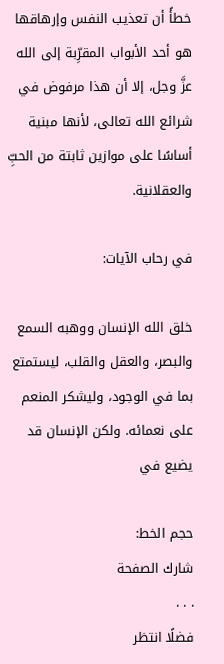خطأً أن تعذيب النفس وإرهاقها هو أحد الأبواب المقرِّبة إلى الله عزَّ وجل، إلا أن هذا مرفوض في شرائع الله تعالى، لأنها مبنية أساسًا على موازين ثابتة من الحبِّ والعقلانية.

في رحاب الآيات:

خلق الله الإنسان ووهبه السمع والبصر، والعقل والقلب، ليستمتع بما في الوجود، وليشكر المنعم على نعمائه. ولكن الإنسان قد يضيع في

حجم الخط:
شارك الصفحة
. . .
فضلًا انتظر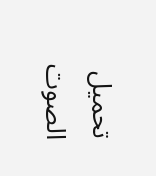تحميل الصوت